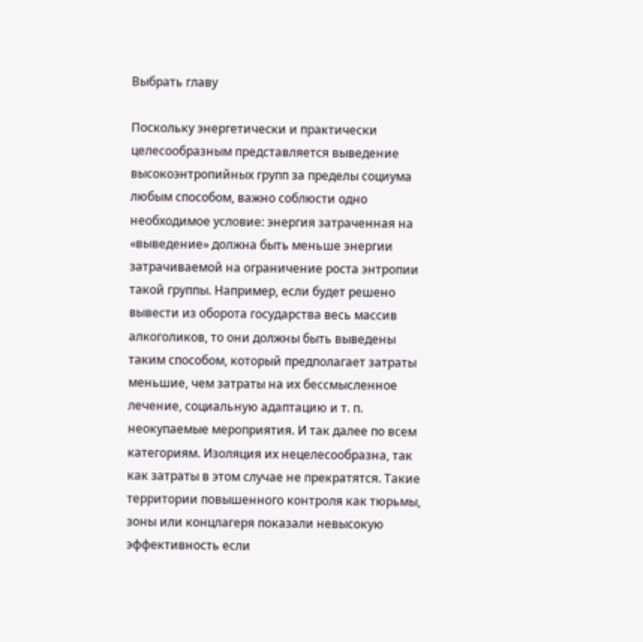Выбрать главу

Поскольку энергетически и практически целесообразным представляется выведение высокоэнтропийных групп за пределы социума любым способом, важно соблюсти одно необходимое условие: энергия затраченная на «выведение» должна быть меньше энергии затрачиваемой на ограничение роста энтропии такой группы. Например, если будет решено вывести из оборота государства весь массив алкоголиков, то они должны быть выведены таким способом, который предполагает затраты меньшие, чем затраты на их бессмысленное лечение, социальную адаптацию и т. п. неокупаемые мероприятия. И так далее по всем категориям. Изоляция их нецелесообразна, так как затраты в этом случае не прекратятся. Такие территории повышенного контроля как тюрьмы, зоны или концлагеря показали невысокую эффективность если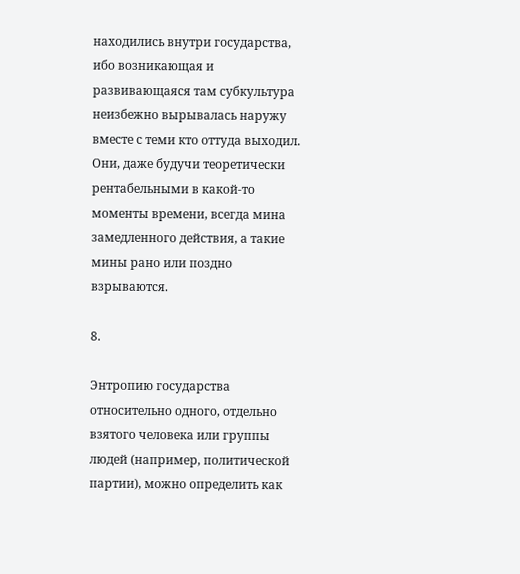находились внутри государства, ибо возникающая и развивающаяся там субкультура неизбежно вырывалась наружу вместе с теми кто оттуда выходил. Они, даже будучи теоретически рентабельными в какой-то моменты времени, всегда мина замедленного действия, а такие мины рано или поздно взрываются.

8.

Энтропию государства относительно одного, отдельно взятого человека или группы людей (например, политической партии), можно определить как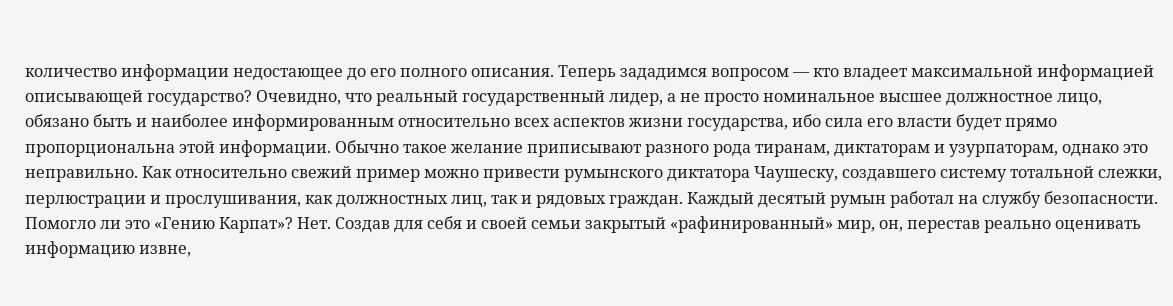количество информации недостающее до его полного описания. Теперь зададимся вопросом — кто владеет максимальной информацией описывающей государство? Очевидно, что реальный государственный лидер, а не просто номинальное высшее должностное лицо, обязано быть и наиболее информированным относительно всех аспектов жизни государства, ибо сила его власти будет прямо пропорциональна этой информации. Обычно такое желание приписывают разного рода тиранам, диктаторам и узурпаторам, однако это неправильно. Как относительно свежий пример можно привести румынского диктатора Чаушеску, создавшего систему тотальной слежки, перлюстрации и прослушивания, как должностных лиц, так и рядовых граждан. Каждый десятый румын работал на службу безопасности. Помогло ли это «Гению Карпат»? Нет. Создав для себя и своей семьи закрытый «рафинированный» мир, он, перестав реально оценивать информацию извне,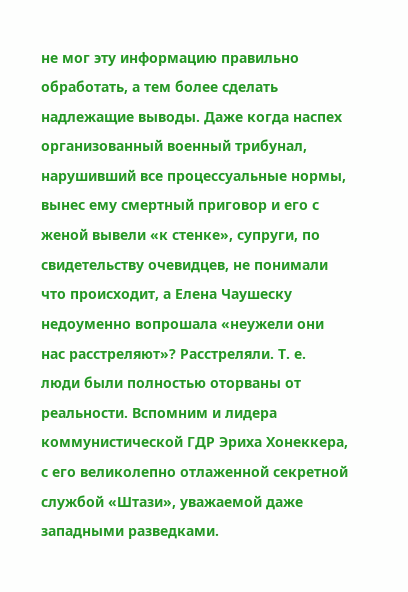не мог эту информацию правильно обработать, а тем более сделать надлежащие выводы. Даже когда наспех организованный военный трибунал, нарушивший все процессуальные нормы, вынес ему смертный приговор и его с женой вывели «к стенке», супруги, по свидетельству очевидцев, не понимали что происходит, а Елена Чаушеску недоуменно вопрошала «неужели они нас расстреляют»? Расстреляли. Т. е. люди были полностью оторваны от реальности. Вспомним и лидера коммунистической ГДР Эриха Хонеккера, с его великолепно отлаженной секретной службой «Штази», уважаемой даже западными разведками.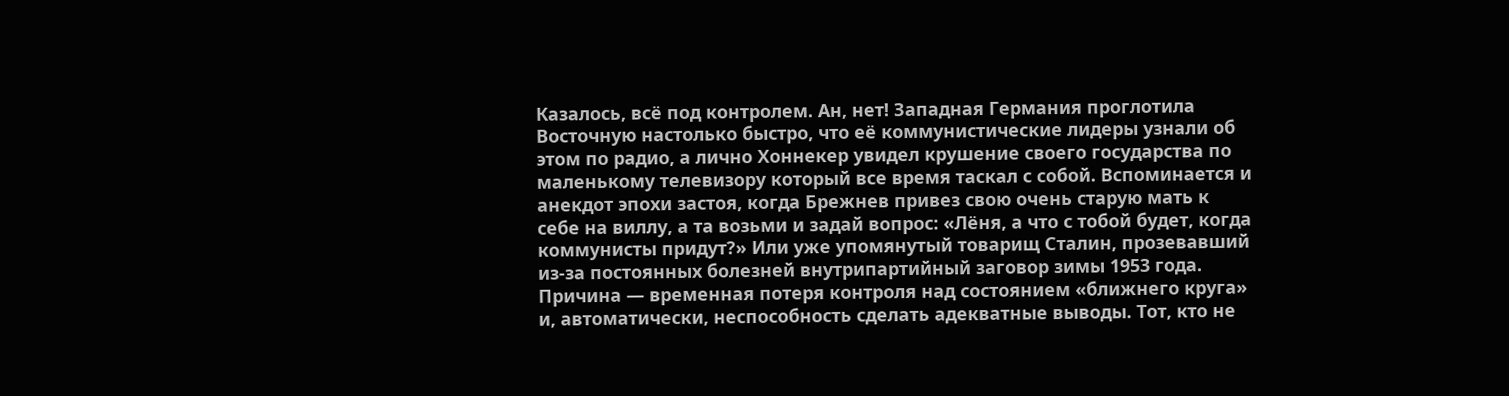Казалось, всё под контролем. Ан, нет! Западная Германия проглотила Восточную настолько быстро, что её коммунистические лидеры узнали об этом по радио, а лично Хоннекер увидел крушение своего государства по маленькому телевизору который все время таскал с собой. Вспоминается и анекдот эпохи застоя, когда Брежнев привез свою очень старую мать к себе на виллу, а та возьми и задай вопрос: «Лёня, а что с тобой будет, когда коммунисты придут?» Или уже упомянутый товарищ Сталин, прозевавший из-за постоянных болезней внутрипартийный заговор зимы 1953 года. Причина — временная потеря контроля над состоянием «ближнего круга» и, автоматически, неспособность сделать адекватные выводы. Тот, кто не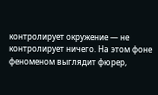контролирует окружение — не контролирует ничего. На этом фоне феноменом выглядит фюрер,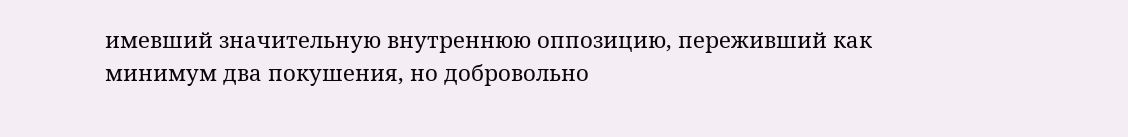имевший значительную внутреннюю оппозицию, переживший как минимум два покушения, но добровольно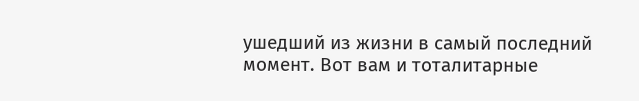ушедший из жизни в самый последний момент. Вот вам и тоталитарные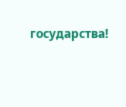государства!